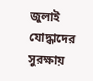জুলাই যোদ্ধাদের সুরক্ষায়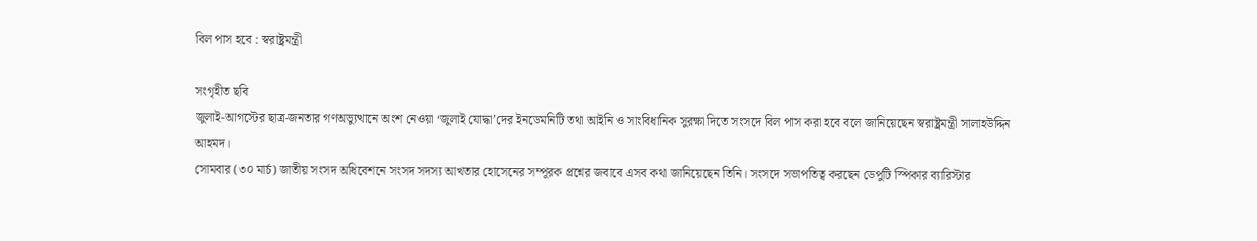বিল পাস হবে : স্বরাষ্ট্রমন্ত্রী

সংগৃহীত ছবি
জুলাই-আগস্টের ছাত্র-জনতার গণঅভ্যুত্থানে অংশ নেওয়া ‘জুলাই যোদ্ধা’দের ইনডেমনিটি তথা আইনি ও সাংবিধানিক সুরক্ষা দিতে সংসদে বিল পাস করা হবে বলে জানিয়েছেন স্বরাষ্ট্রমন্ত্রী সালাহউদ্দিন আহমদ।
সোমবার (৩০ মার্চ) জাতীয় সংসদ অধিবেশনে সংসদ সদস্য আখতার হোসেনের সম্পূরক প্রশ্নের জবাবে এসব কথা জানিয়েছেন তিনি। সংসদে সভাপতিত্ব করছেন ডেপুটি স্পিকার ব্যারিস্টার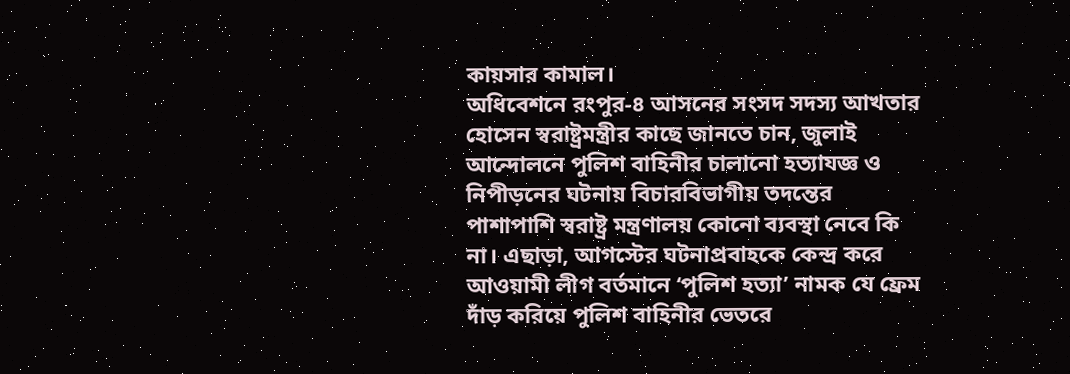কায়সার কামাল।
অধিবেশনে রংপুর-৪ আসনের সংসদ সদস্য আখতার হোসেন স্বরাষ্ট্রমন্ত্রীর কাছে জানতে চান, জুলাই আন্দোলনে পুলিশ বাহিনীর চালানো হত্যাযজ্ঞ ও নিপীড়নের ঘটনায় বিচারবিভাগীয় তদন্তের পাশাপাশি স্বরাষ্ট্র মন্ত্রণালয় কোনো ব্যবস্থা নেবে কি না। এছাড়া, আগস্টের ঘটনাপ্রবাহকে কেন্দ্র করে আওয়ামী লীগ বর্তমানে ‘পুলিশ হত্যা’ নামক যে ফ্রেম দাঁড় করিয়ে পুলিশ বাহিনীর ভেতরে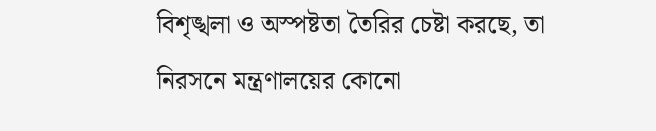বিশৃঙ্খলা ও অস্পষ্টতা তৈরির চেষ্টা করছে, তা নিরসনে মন্ত্রণালয়ের কোনো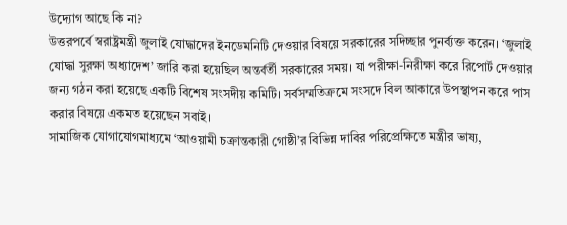উদ্যোগ আছে কি না?
উত্তরপর্বে স্বরাষ্ট্রমন্ত্রী জুলাই যোদ্ধাদের ইনডেমনিটি দেওয়ার বিষয়ে সরকারের সদিচ্ছার পুনর্ব্যক্ত করেন। ‘জুলাই যোদ্ধা সুরক্ষা অধ্যাদেশ’ জারি করা হয়েছিল অন্তর্বর্তী সরকারের সময়। যা পরীক্ষা-নিরীক্ষা করে রিপোর্ট দেওয়ার জন্য গঠন করা হয়েছে একটি বিশেষ সংসদীয় কমিটি। সর্বসম্মতিক্রমে সংসদে বিল আকারে উপস্থাপন করে পাস করার বিষয়ে একমত হয়েছেন সবাই।
সামাজিক যোগাযোগমাধ্যমে ‘আওয়ামী চক্রান্তকারী গোষ্ঠী’র বিভিন্ন দাবির পরিপ্রেক্ষিতে মন্ত্রীর ভাষ্য,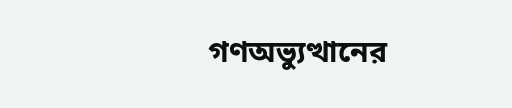গণঅভ্যুত্থানের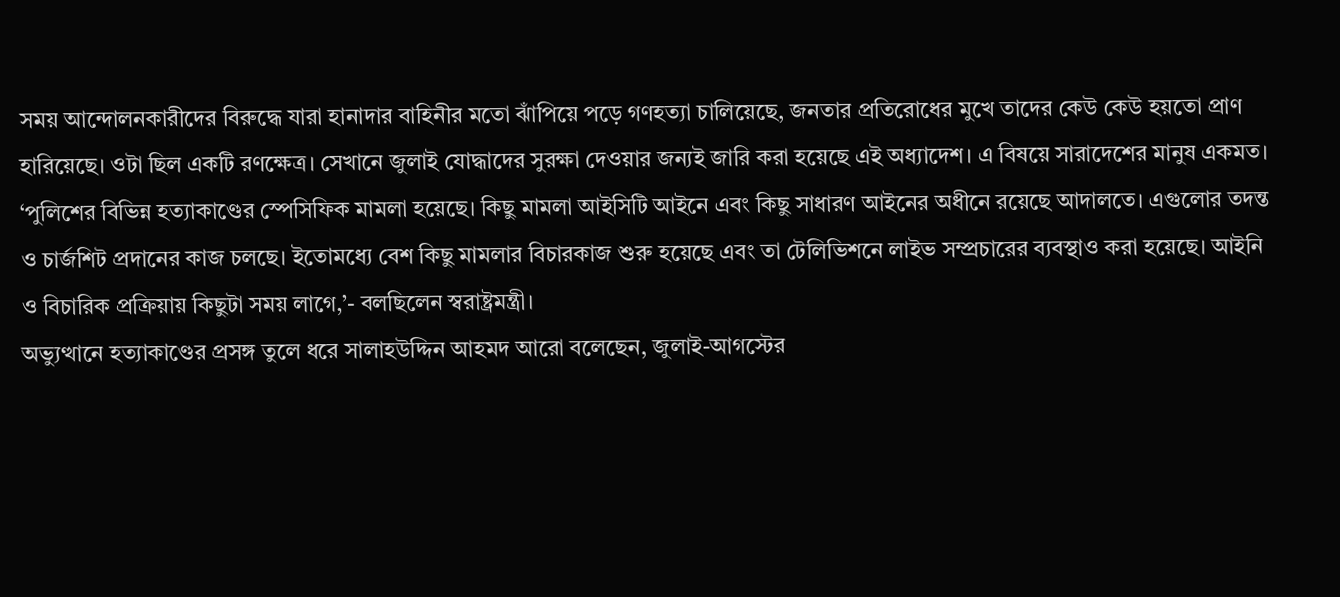সময় আন্দোলনকারীদের বিরুদ্ধে যারা হানাদার বাহিনীর মতো ঝাঁপিয়ে পড়ে গণহত্যা চালিয়েছে, জনতার প্রতিরোধের মুখে তাদের কেউ কেউ হয়তো প্রাণ হারিয়েছে। ওটা ছিল একটি রণক্ষেত্র। সেখানে জুলাই যোদ্ধাদের সুরক্ষা দেওয়ার জন্যই জারি করা হয়েছে এই অধ্যাদেশ। এ বিষয়ে সারাদেশের মানুষ একমত।
‘পুলিশের বিভিন্ন হত্যাকাণ্ডের স্পেসিফিক মামলা হয়েছে। কিছু মামলা আইসিটি আইনে এবং কিছু সাধারণ আইনের অধীনে রয়েছে আদালতে। এগুলোর তদন্ত ও চার্জশিট প্রদানের কাজ চলছে। ইতোমধ্যে বেশ কিছু মামলার বিচারকাজ শুরু হয়েছে এবং তা টেলিভিশনে লাইভ সম্প্রচারের ব্যবস্থাও করা হয়েছে। আইনি ও বিচারিক প্রক্রিয়ায় কিছুটা সময় লাগে,’- বলছিলেন স্বরাষ্ট্রমন্ত্রী।
অভ্যুত্থানে হত্যাকাণ্ডের প্রসঙ্গ তুলে ধরে সালাহউদ্দিন আহমদ আরো বলেছেন, জুলাই-আগস্টের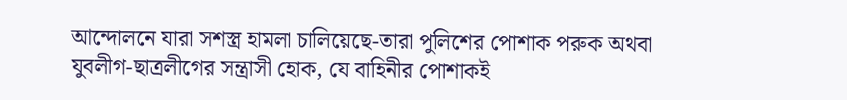আন্দোলনে যারা সশস্ত্র হামলা চালিয়েছে-তারা পুলিশের পোশাক পরুক অথবা যুবলীগ-ছাত্রলীগের সন্ত্রাসী হোক, যে বাহিনীর পোশাকই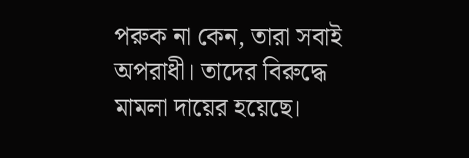পরুক না কেন, তারা সবাই অপরাধী। তাদের বিরুদ্ধে মামলা দায়ের হয়েছে।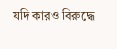যদি কারও বিরুদ্ধে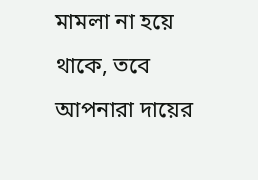মামলা না হয়ে থাকে, তবে আপনারা দায়ের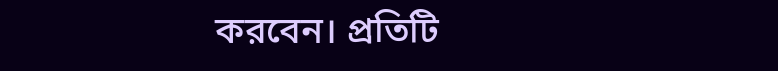করবেন। প্রতিটি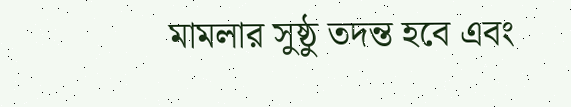মামলার সুষ্ঠু তদন্ত হবে এবং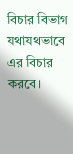বিচার বিভাগ যথাযথভাবে এর বিচার করবে।